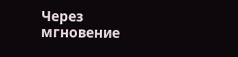Через мгновение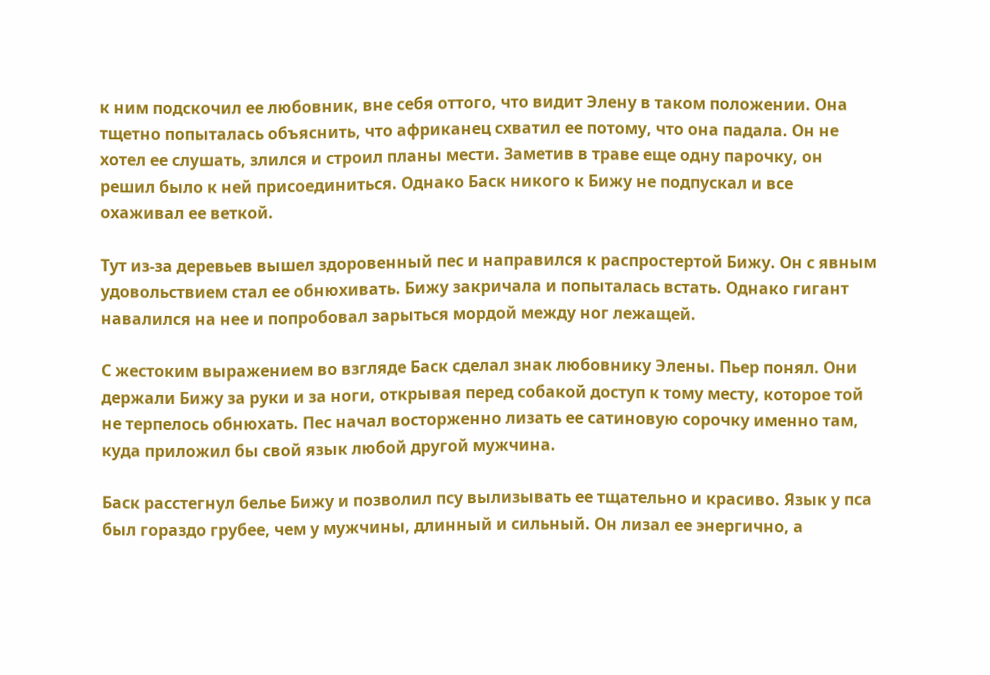к ним подскочил ее любовник, вне себя оттого, что видит Элену в таком положении. Она тщетно попыталась объяснить, что африканец схватил ее потому, что она падала. Он не хотел ее слушать, злился и строил планы мести. Заметив в траве еще одну парочку, он решил было к ней присоединиться. Однако Баск никого к Бижу не подпускал и все охаживал ее веткой.

Тут из-за деревьев вышел здоровенный пес и направился к распростертой Бижу. Он с явным удовольствием стал ее обнюхивать. Бижу закричала и попыталась встать. Однако гигант навалился на нее и попробовал зарыться мордой между ног лежащей.

С жестоким выражением во взгляде Баск сделал знак любовнику Элены. Пьер понял. Они держали Бижу за руки и за ноги, открывая перед собакой доступ к тому месту, которое той не терпелось обнюхать. Пес начал восторженно лизать ее сатиновую сорочку именно там, куда приложил бы свой язык любой другой мужчина.

Баск расстегнул белье Бижу и позволил псу вылизывать ее тщательно и красиво. Язык у пса был гораздо грубее, чем у мужчины, длинный и сильный. Он лизал ее энергично, а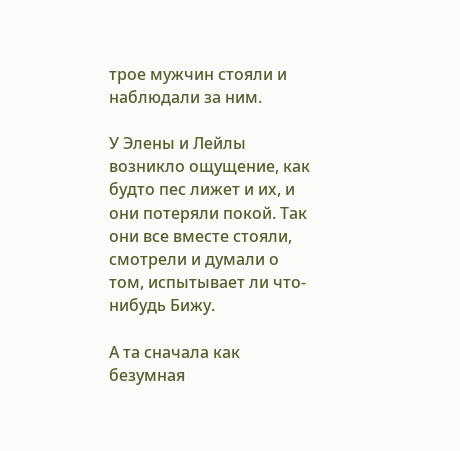трое мужчин стояли и наблюдали за ним.

У Элены и Лейлы возникло ощущение, как будто пес лижет и их, и они потеряли покой. Так они все вместе стояли, смотрели и думали о том, испытывает ли что-нибудь Бижу.

А та сначала как безумная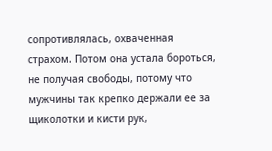сопротивлялась, охваченная страхом. Потом она устала бороться, не получая свободы, потому что мужчины так крепко держали ее за щиколотки и кисти рук,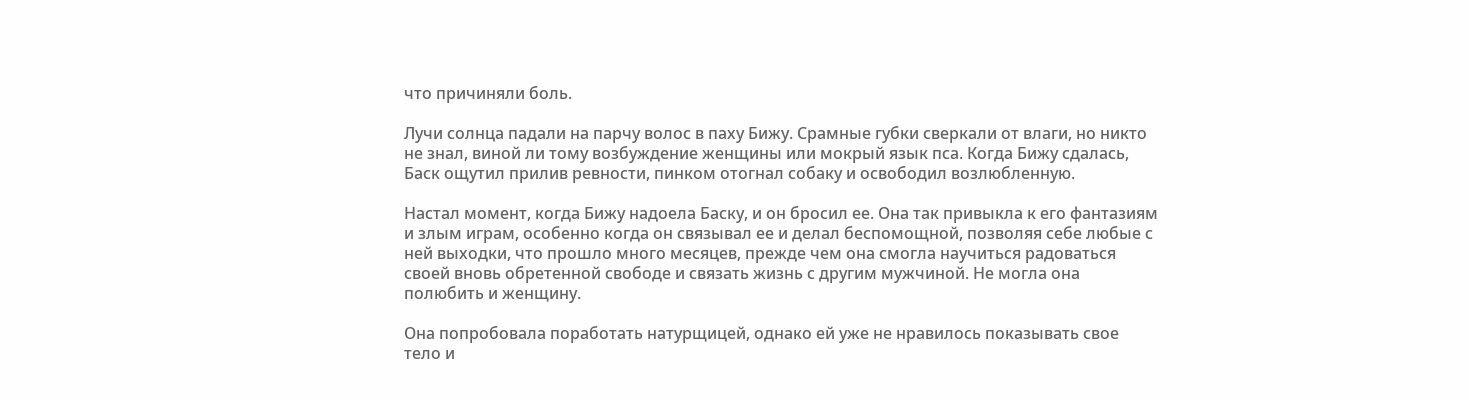что причиняли боль.

Лучи солнца падали на парчу волос в паху Бижу. Срамные губки сверкали от влаги, но никто не знал, виной ли тому возбуждение женщины или мокрый язык пса. Когда Бижу сдалась, Баск ощутил прилив ревности, пинком отогнал собаку и освободил возлюбленную.

Настал момент, когда Бижу надоела Баску, и он бросил ее. Она так привыкла к его фантазиям и злым играм, особенно когда он связывал ее и делал беспомощной, позволяя себе любые с ней выходки, что прошло много месяцев, прежде чем она смогла научиться радоваться своей вновь обретенной свободе и связать жизнь с другим мужчиной. Не могла она полюбить и женщину.

Она попробовала поработать натурщицей, однако ей уже не нравилось показывать свое тело и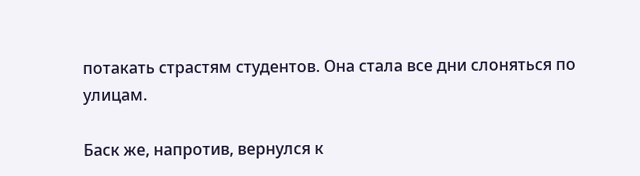потакать страстям студентов. Она стала все дни слоняться по улицам.

Баск же, напротив, вернулся к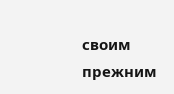своим прежним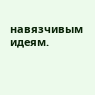навязчивым идеям.